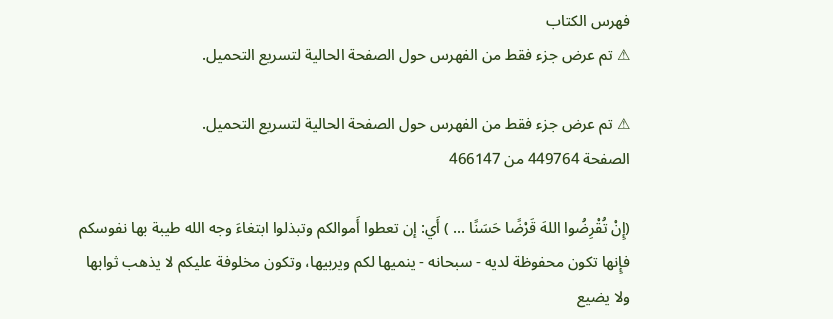فهرس الكتاب
⚠ تم عرض جزء فقط من الفهرس حول الصفحة الحالية لتسريع التحميل.

⚠ تم عرض جزء فقط من الفهرس حول الصفحة الحالية لتسريع التحميل.
الصفحة 449764 من 466147

(إِنْ تُقْرِضُوا اللهَ قَرْضًا حَسَنًا ... ) أَي: إن تعطوا أَموالكم وتبذلوا ابتغاءَ وجه الله طيبة بها نفوسكم فإِنها تكون محفوظة لديه - سبحانه - ينميها لكم ويربيها، وتكون مخلوفة عليكم لا يذهب ثوابها ولا يضيع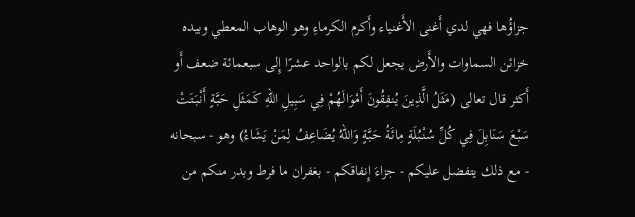جزاؤُها فهي لدي أَغنى الأَغنياء وأَكرم الكرماءِ وهو الوهاب المعطي وبيده خزائن السماوات والأَرض يجعل لكم بالواحد عشرًا إِلى سبعمائة ضعف أَو أَكثر قال تعالى (مَثَلُ الَّذِينَ يُنفِقُونَ أَمْوَالَهُمْ فِي سَبِيلِ اللهِ كَمَثَلِ حَبَّةٍ أَنْبَتَتْ سَبْعَ سَنَابِلَ فِي كُلِّ سُنْبُلَةٍ مِائَةُ حَبَّةٍ وَاللهُ يُضَاعِفُ لِمَنْ يَشَاءُ) وهو - سبحانه - مع ذلك يتفضل عليكم - جزاءَ إِنفاقكم - بغفران ما فرط وبدر منكم من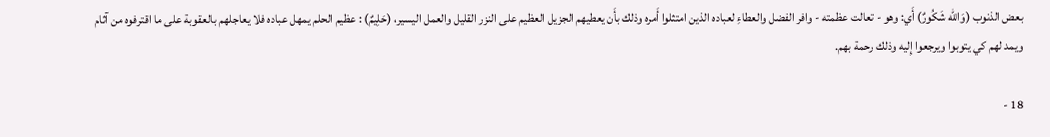بعض الذنوب (وَالله شَكُورٌ) أَي: وهو - تعالت عظمته - وافر الفضل والعطاءِ لعباده الذين امتثلوا أَمره وذلك بأَن يعطيهم الجزيل العظيم على النزر القليل والعمل اليسير، (حَلِيمٌ) : عظيم الحلم يمهل عباده فلا يعاجلهم بالعقوبة على ما اقترفوه من آثام ويمد لهم كي يتوبوا ويرجعوا إِليه وذلك رحمة بهم.

18 -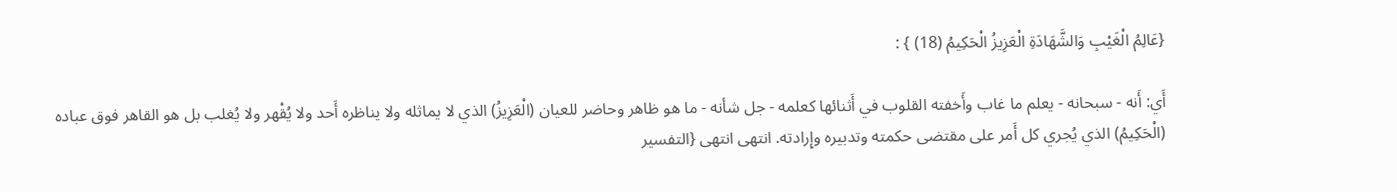{عَالِمُ الْغَيْبِ وَالشَّهَادَةِ الْعَزِيزُ الْحَكِيمُ (18) } :

أَي: أَنه - سبحانه - يعلم ما غاب وأَخفته القلوب في أَثنائها كعلمه - جل شأنه - ما هو ظاهر وحاضر للعيان (الْعَزِيزُ) الذي لا يماثله ولا يناظره أَحد ولا يُقْهر ولا يُغلب بل هو القاهر فوق عباده (الْحَكِيمُ) الذي يُجري كل أَمر على مقتضى حكمته وتدبيره وإِرادته. انتهى انتهى {التفسير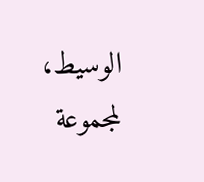الوسيط، لمجموعة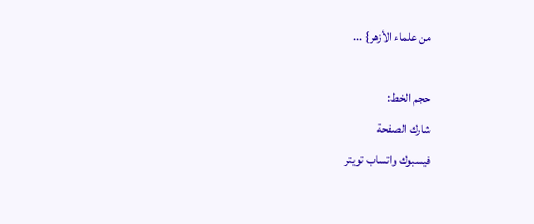من علماء الأزهر} ...

حجم الخط:
شارك الصفحة
فيسبوك واتساب تويتر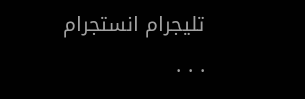تليجرام انستجرام
. . .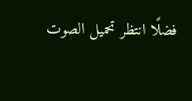فضلًا انتظر تحميل الصوت